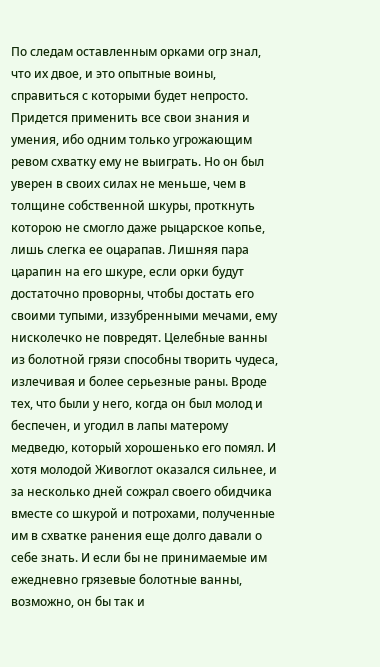По следам оставленным орками огр знал, что их двое, и это опытные воины, справиться с которыми будет непросто. Придется применить все свои знания и умения, ибо одним только угрожающим ревом схватку ему не выиграть. Но он был уверен в своих силах не меньше, чем в толщине собственной шкуры, проткнуть которою не смогло даже рыцарское копье, лишь слегка ее оцарапав. Лишняя пара царапин на его шкуре, если орки будут достаточно проворны, чтобы достать его своими тупыми, иззубренными мечами, ему нисколечко не повредят. Целебные ванны из болотной грязи способны творить чудеса, излечивая и более серьезные раны. Вроде тех, что были у него, когда он был молод и беспечен, и угодил в лапы матерому медведю, который хорошенько его помял. И хотя молодой Живоглот оказался сильнее, и за несколько дней сожрал своего обидчика вместе со шкурой и потрохами, полученные им в схватке ранения еще долго давали о себе знать. И если бы не принимаемые им ежедневно грязевые болотные ванны, возможно, он бы так и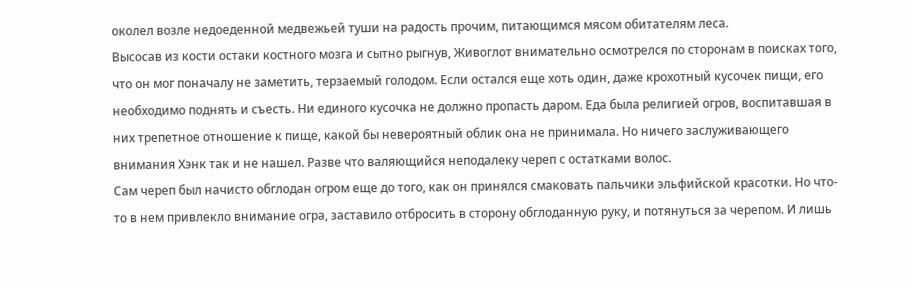околел возле недоеденной медвежьей туши на радость прочим, питающимся мясом обитателям леса.
Высосав из кости остаки костного мозга и сытно рыгнув, Живоглот внимательно осмотрелся по сторонам в поисках того, что он мог поначалу не заметить, терзаемый голодом. Если остался еще хоть один, даже крохотный кусочек пищи, его необходимо поднять и съесть. Ни единого кусочка не должно пропасть даром. Еда была религией огров, воспитавшая в них трепетное отношение к пище, какой бы невероятный облик она не принимала. Но ничего заслуживающего внимания Хэнк так и не нашел. Разве что валяющийся неподалеку череп с остатками волос.
Сам череп был начисто обглодан огром еще до того, как он принялся смаковать пальчики эльфийской красотки. Но что-то в нем привлекло внимание огра, заставило отбросить в сторону обглоданную руку, и потянуться за черепом. И лишь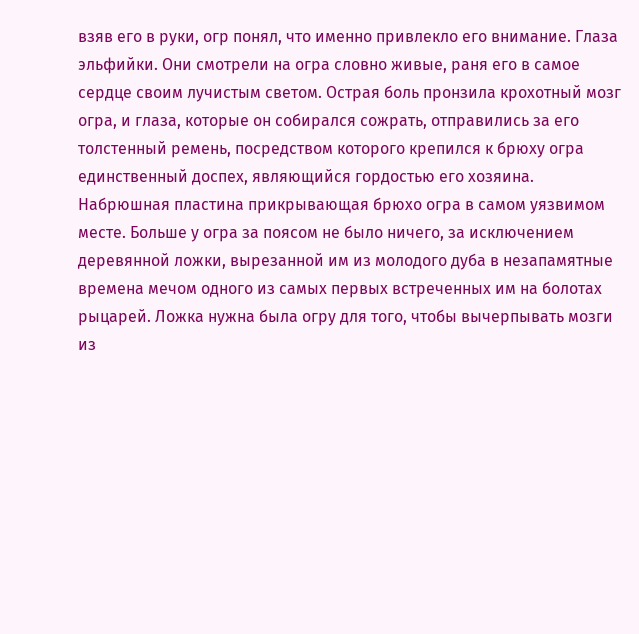взяв его в руки, огр понял, что именно привлекло его внимание. Глаза эльфийки. Они смотрели на огра словно живые, раня его в самое сердце своим лучистым светом. Острая боль пронзила крохотный мозг огра, и глаза, которые он собирался сожрать, отправились за его толстенный ремень, посредством которого крепился к брюху огра единственный доспех, являющийся гордостью его хозяина. Набрюшная пластина прикрывающая брюхо огра в самом уязвимом месте. Больше у огра за поясом не было ничего, за исключением деревянной ложки, вырезанной им из молодого дуба в незапамятные времена мечом одного из самых первых встреченных им на болотах рыцарей. Ложка нужна была огру для того, чтобы вычерпывать мозги из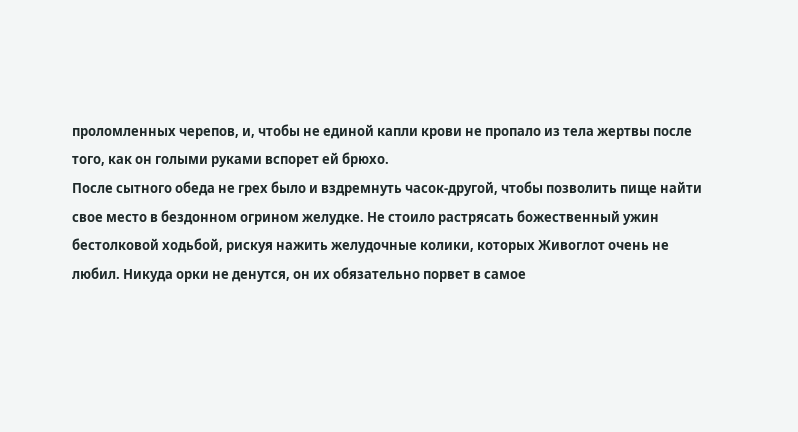проломленных черепов, и, чтобы не единой капли крови не пропало из тела жертвы после того, как он голыми руками вспорет ей брюхо.
После сытного обеда не грех было и вздремнуть часок-другой, чтобы позволить пище найти свое место в бездонном огрином желудке. Не стоило растрясать божественный ужин бестолковой ходьбой, рискуя нажить желудочные колики, которых Живоглот очень не любил. Никуда орки не денутся, он их обязательно порвет в самое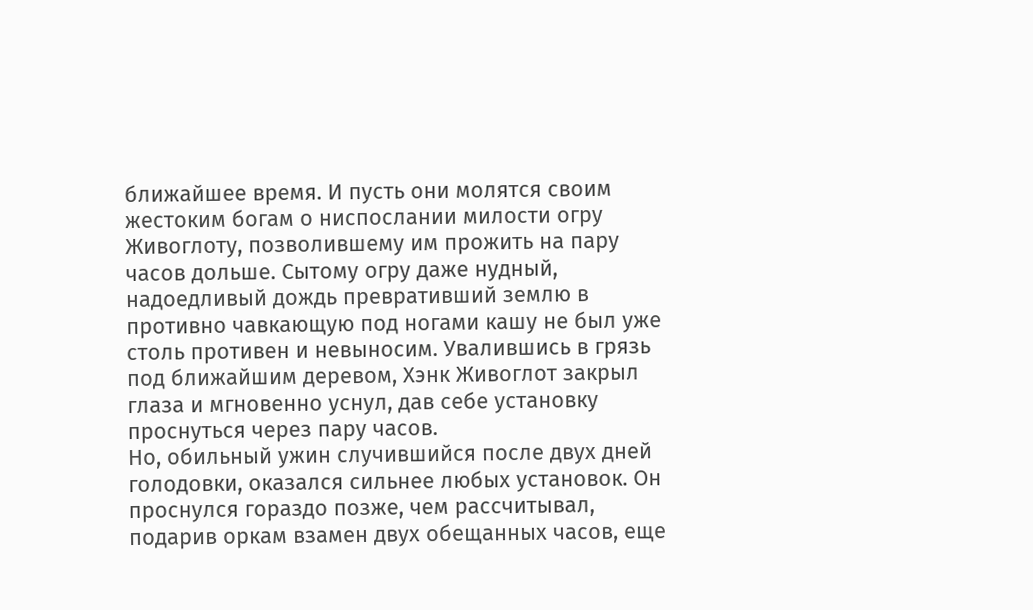ближайшее время. И пусть они молятся своим жестоким богам о ниспослании милости огру Живоглоту, позволившему им прожить на пару часов дольше. Сытому огру даже нудный, надоедливый дождь превративший землю в противно чавкающую под ногами кашу не был уже столь противен и невыносим. Увалившись в грязь под ближайшим деревом, Хэнк Живоглот закрыл глаза и мгновенно уснул, дав себе установку проснуться через пару часов.
Но, обильный ужин случившийся после двух дней голодовки, оказался сильнее любых установок. Он проснулся гораздо позже, чем рассчитывал, подарив оркам взамен двух обещанных часов, еще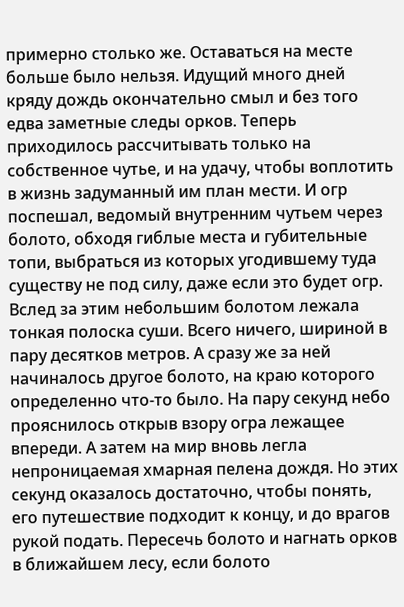примерно столько же. Оставаться на месте больше было нельзя. Идущий много дней кряду дождь окончательно смыл и без того едва заметные следы орков. Теперь приходилось рассчитывать только на собственное чутье, и на удачу, чтобы воплотить в жизнь задуманный им план мести. И огр поспешал, ведомый внутренним чутьем через болото, обходя гиблые места и губительные топи, выбраться из которых угодившему туда существу не под силу, даже если это будет огр.
Вслед за этим небольшим болотом лежала тонкая полоска суши. Всего ничего, шириной в пару десятков метров. А сразу же за ней начиналось другое болото, на краю которого определенно что-то было. На пару секунд небо прояснилось открыв взору огра лежащее впереди. А затем на мир вновь легла непроницаемая хмарная пелена дождя. Но этих секунд оказалось достаточно, чтобы понять, его путешествие подходит к концу, и до врагов рукой подать. Пересечь болото и нагнать орков в ближайшем лесу, если болото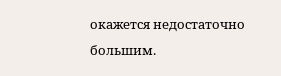окажется недостаточно большим.